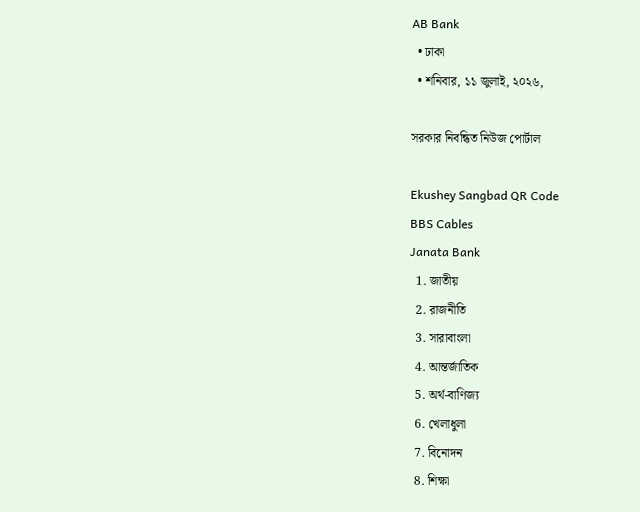AB Bank
  • ঢাকা
  • শনিবার, ১১ জুলাই, ২০২৬,

সরকার নিবন্ধিত নিউজ পোর্টাল

Ekushey Sangbad QR Code
BBS Cables
Janata Bank
  1. জাতীয়
  2. রাজনীতি
  3. সারাবাংলা
  4. আন্তর্জাতিক
  5. অর্থ-বাণিজ্য
  6. খেলাধুলা
  7. বিনোদন
  8. শিক্ষা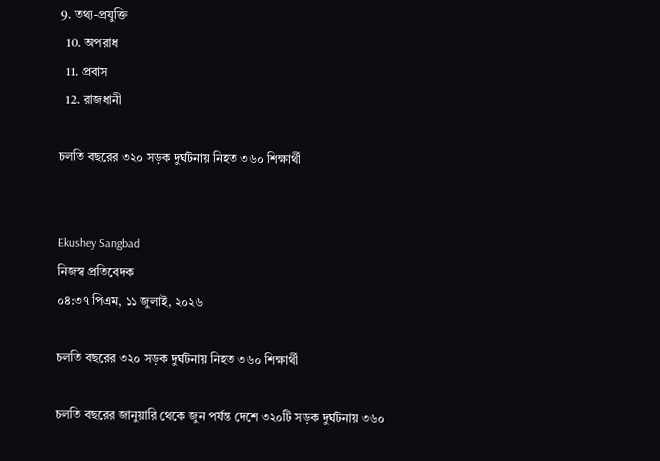9. তথ্য-প্রযুক্তি
  10. অপরাধ
  11. প্রবাস
  12. রাজধানী

চলতি বছরের ৩২০ সড়ক দুর্ঘটনায় নিহত ৩৬০ শিক্ষার্থী


Ekushey Sangbad
নিজস্ব প্রতিবেদক
০৪:৩৭ পিএম, ১১ জুলাই, ২০২৬

চলতি বছরের ৩২০ সড়ক দুর্ঘটনায় নিহত ৩৬০ শিক্ষার্থী

চলতি বছরের জানুয়ারি থেকে জুন পর্যন্ত দেশে ৩২০টি সড়ক দুর্ঘটনায় ৩৬০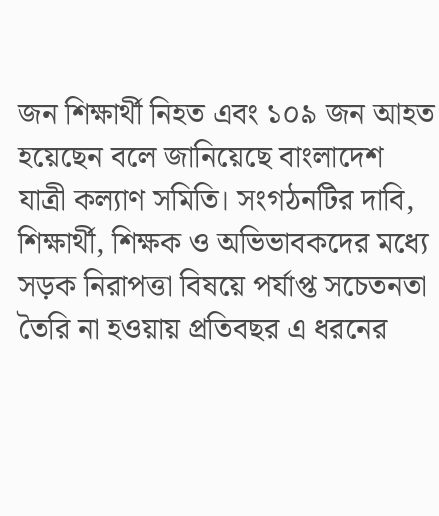জন শিক্ষার্থী নিহত এবং ১০৯ জন আহত হয়েছেন বলে জানিয়েছে বাংলাদেশ যাত্রী কল্যাণ সমিতি। সংগঠনটির দাবি, শিক্ষার্থী, শিক্ষক ও অভিভাবকদের মধ্যে সড়ক নিরাপত্তা বিষয়ে পর্যাপ্ত সচেতনতা তৈরি না হওয়ায় প্রতিবছর এ ধরনের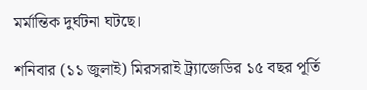মর্মান্তিক দুর্ঘটনা ঘটছে।

শনিবার (১১ জুলাই) মিরসরাই ট্র্যাজেডির ১৫ বছর পূর্তি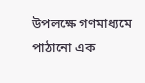উপলক্ষে গণমাধ্যমে পাঠানো এক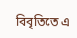বিবৃতিতে এ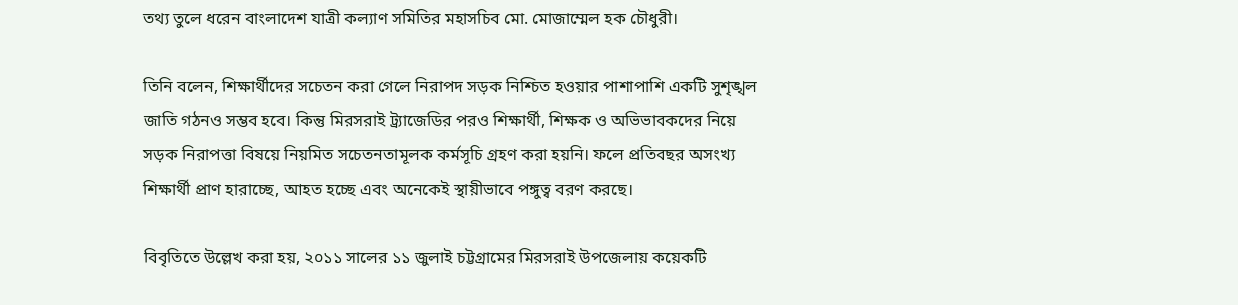তথ্য তুলে ধরেন বাংলাদেশ যাত্রী কল্যাণ সমিতির মহাসচিব মো. মোজাম্মেল হক চৌধুরী।

তিনি বলেন, শিক্ষার্থীদের সচেতন করা গেলে নিরাপদ সড়ক নিশ্চিত হওয়ার পাশাপাশি একটি সুশৃঙ্খল জাতি গঠনও সম্ভব হবে। কিন্তু মিরসরাই ট্র্যাজেডির পরও শিক্ষার্থী, শিক্ষক ও অভিভাবকদের নিয়ে সড়ক নিরাপত্তা বিষয়ে নিয়মিত সচেতনতামূলক কর্মসূচি গ্রহণ করা হয়নি। ফলে প্রতিবছর অসংখ্য শিক্ষার্থী প্রাণ হারাচ্ছে, আহত হচ্ছে এবং অনেকেই স্থায়ীভাবে পঙ্গুত্ব বরণ করছে।

বিবৃতিতে উল্লেখ করা হয়, ২০১১ সালের ১১ জুলাই চট্টগ্রামের মিরসরাই উপজেলায় কয়েকটি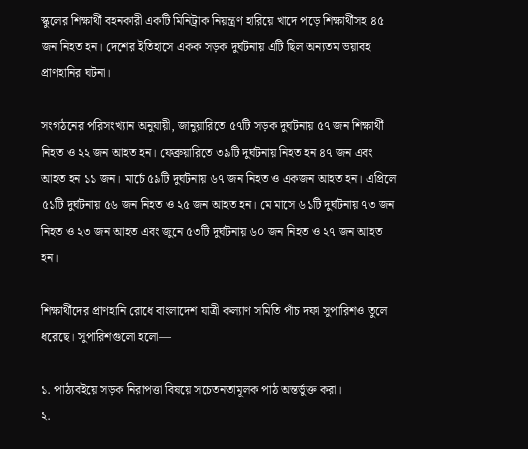স্কুলের শিক্ষার্থী বহনকারী একটি মিনিট্রাক নিয়ন্ত্রণ হারিয়ে খাদে পড়ে শিক্ষার্থীসহ ৪৫ জন নিহত হন। দেশের ইতিহাসে একক সড়ক দুর্ঘটনায় এটি ছিল অন্যতম ভয়াবহ প্রাণহানির ঘটনা।

সংগঠনের পরিসংখ্যান অনুযায়ী, জানুয়ারিতে ৫৭টি সড়ক দুর্ঘটনায় ৫৭ জন শিক্ষার্থী নিহত ও ২২ জন আহত হন। ফেব্রুয়ারিতে ৩৯টি দুর্ঘটনায় নিহত হন ৪৭ জন এবং আহত হন ১১ জন। মার্চে ৫৯টি দুর্ঘটনায় ৬৭ জন নিহত ও একজন আহত হন। এপ্রিলে ৫১টি দুর্ঘটনায় ৫৬ জন নিহত ও ২৫ জন আহত হন। মে মাসে ৬১টি দুর্ঘটনায় ৭৩ জন নিহত ও ২৩ জন আহত এবং জুনে ৫৩টি দুর্ঘটনায় ৬০ জন নিহত ও ২৭ জন আহত হন।

শিক্ষার্থীদের প্রাণহানি রোধে বাংলাদেশ যাত্রী কল্যাণ সমিতি পাঁচ দফা সুপারিশও তুলে ধরেছে। সুপারিশগুলো হলো—

১. পাঠ্যবইয়ে সড়ক নিরাপত্তা বিষয়ে সচেতনতামূলক পাঠ অন্তর্ভুক্ত করা।
২.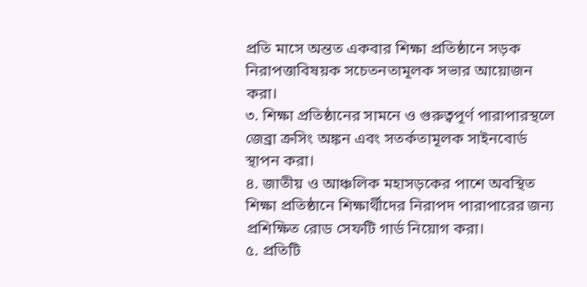প্রতি মাসে অন্তত একবার শিক্ষা প্রতিষ্ঠানে সড়ক নিরাপত্তাবিষয়ক সচেতনতামূলক সভার আয়োজন করা।
৩. শিক্ষা প্রতিষ্ঠানের সামনে ও গুরুত্বপূর্ণ পারাপারস্থলে জেব্রা ক্রসিং অঙ্কন এবং সতর্কতামূলক সাইনবোর্ড স্থাপন করা।
৪. জাতীয় ও আঞ্চলিক মহাসড়কের পাশে অবস্থিত শিক্ষা প্রতিষ্ঠানে শিক্ষার্থীদের নিরাপদ পারাপারের জন্য প্রশিক্ষিত রোড সেফটি গার্ড নিয়োগ করা।
৫. প্রতিটি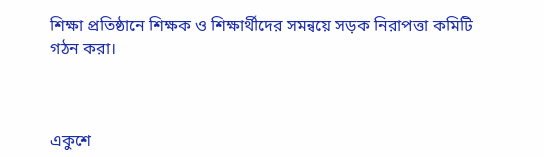শিক্ষা প্রতিষ্ঠানে শিক্ষক ও শিক্ষার্থীদের সমন্বয়ে সড়ক নিরাপত্তা কমিটি গঠন করা।



একুশে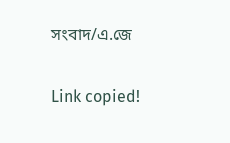সংবাদ/এ.জে

Link copied!